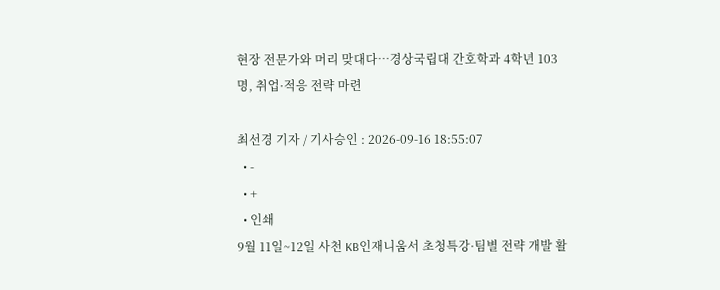현장 전문가와 머리 맞대다…경상국립대 간호학과 4학년 103명, 취업·적응 전략 마련

최선경 기자 / 기사승인 : 2026-09-16 18:55:07
  • -
  • +
  • 인쇄
9월 11일~12일 사천 KB인재니움서 초청특강·팀별 전략 개발 활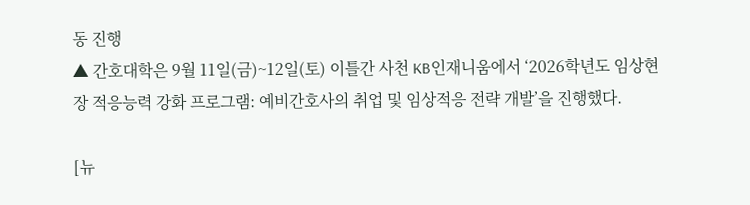동 진행
▲ 간호대학은 9월 11일(금)~12일(토) 이틀간 사천 KB인재니움에서 ‘2026학년도 임상현장 적응능력 강화 프로그램: 예비간호사의 취업 및 임상적응 전략 개발’을 진행했다.

[뉴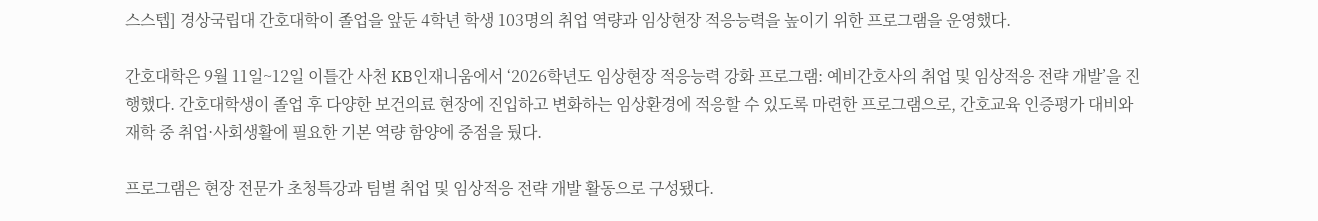스스텝] 경상국립대 간호대학이 졸업을 앞둔 4학년 학생 103명의 취업 역량과 임상현장 적응능력을 높이기 위한 프로그램을 운영했다.

간호대학은 9월 11일~12일 이틀간 사천 KB인재니움에서 ‘2026학년도 임상현장 적응능력 강화 프로그램: 예비간호사의 취업 및 임상적응 전략 개발’을 진행했다. 간호대학생이 졸업 후 다양한 보건의료 현장에 진입하고 변화하는 임상환경에 적응할 수 있도록 마련한 프로그램으로, 간호교육 인증평가 대비와 재학 중 취업·사회생활에 필요한 기본 역량 함양에 중점을 뒀다.

프로그램은 현장 전문가 초청특강과 팀별 취업 및 임상적응 전략 개발 활동으로 구성됐다.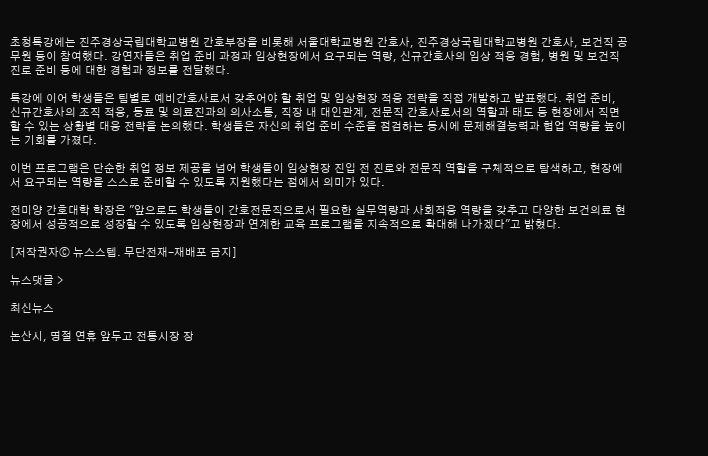초청특강에는 진주경상국립대학교병원 간호부장을 비롯해 서울대학교병원 간호사, 진주경상국립대학교병원 간호사, 보건직 공무원 등이 참여했다. 강연자들은 취업 준비 과정과 임상현장에서 요구되는 역량, 신규간호사의 임상 적응 경험, 병원 및 보건직 진로 준비 등에 대한 경험과 정보를 전달했다.

특강에 이어 학생들은 팀별로 예비간호사로서 갖추어야 할 취업 및 임상현장 적응 전략을 직접 개발하고 발표했다. 취업 준비, 신규간호사의 조직 적응, 동료 및 의료진과의 의사소통, 직장 내 대인관계, 전문직 간호사로서의 역할과 태도 등 현장에서 직면할 수 있는 상황별 대응 전략을 논의했다. 학생들은 자신의 취업 준비 수준을 점검하는 동시에 문제해결능력과 협업 역량을 높이는 기회를 가졌다.

이번 프로그램은 단순한 취업 정보 제공을 넘어 학생들이 임상현장 진입 전 진로와 전문직 역할을 구체적으로 탐색하고, 현장에서 요구되는 역량을 스스로 준비할 수 있도록 지원했다는 점에서 의미가 있다.

전미양 간호대학 학장은 "앞으로도 학생들이 간호전문직으로서 필요한 실무역량과 사회적응 역량을 갖추고 다양한 보건의료 현장에서 성공적으로 성장할 수 있도록 임상현장과 연계한 교육 프로그램을 지속적으로 확대해 나가겠다"고 밝혔다.

[저작권자ⓒ 뉴스스텝. 무단전재-재배포 금지]

뉴스댓글 >

최신뉴스

논산시, 명절 연휴 앞두고 전통시장 장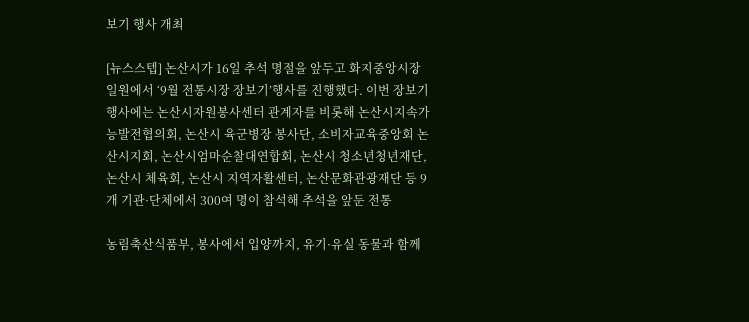보기 행사 개최

[뉴스스텝] 논산시가 16일 추석 명절을 앞두고 화지중앙시장 일원에서 ‘9월 전통시장 장보기’행사를 진행했다. 이번 장보기 행사에는 논산시자원봉사센터 관계자를 비롯해 논산시지속가능발전협의회, 논산시 육군병장 봉사단, 소비자교육중앙회 논산시지회, 논산시엄마순찰대연합회, 논산시 청소년청년재단, 논산시 체육회, 논산시 지역자활센터, 논산문화관광재단 등 9개 기관·단체에서 300여 명이 참석해 추석을 앞둔 전통

농림축산식품부, 봉사에서 입양까지, 유기·유실 동물과 함께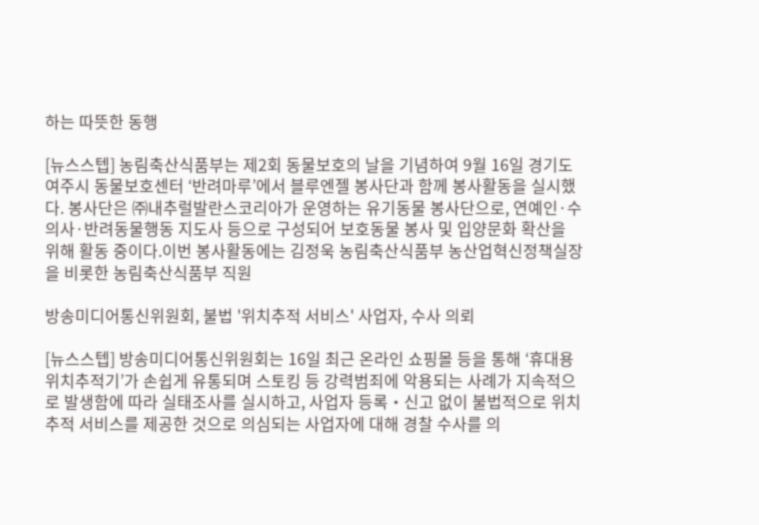하는 따뜻한 동행

[뉴스스텝] 농림축산식품부는 제2회 동물보호의 날을 기념하여 9월 16일 경기도 여주시 동물보호센터 ‘반려마루’에서 블루엔젤 봉사단과 함께 봉사활동을 실시했다. 봉사단은 ㈜내추럴발란스코리아가 운영하는 유기동물 봉사단으로, 연예인·수의사·반려동물행동 지도사 등으로 구성되어 보호동물 봉사 및 입양문화 확산을 위해 활동 중이다.이번 봉사활동에는 김정욱 농림축산식품부 농산업혁신정책실장을 비롯한 농림축산식품부 직원

방송미디어통신위원회, 불법 '위치추적 서비스' 사업자, 수사 의뢰

[뉴스스텝] 방송미디어통신위원회는 16일 최근 온라인 쇼핑몰 등을 통해 ‘휴대용 위치추적기’가 손쉽게 유통되며 스토킹 등 강력범죄에 악용되는 사례가 지속적으로 발생함에 따라 실태조사를 실시하고, 사업자 등록・신고 없이 불법적으로 위치추적 서비스를 제공한 것으로 의심되는 사업자에 대해 경찰 수사를 의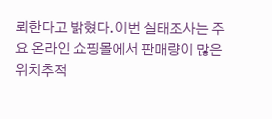뢰한다고 밝혔다.이번 실태조사는 주요 온라인 쇼핑몰에서 판매량이 많은 위치추적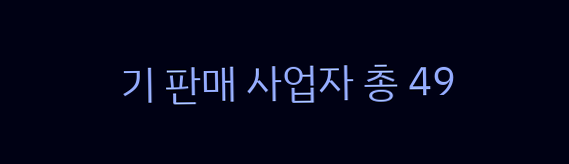기 판매 사업자 총 49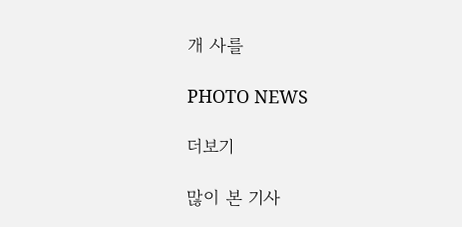개 사를

PHOTO NEWS

더보기

많이 본 기사